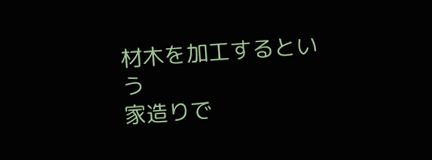材木を加工するという
家造りで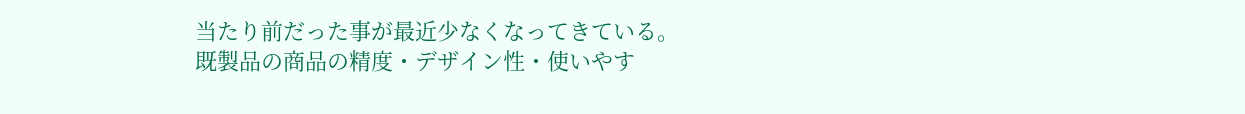当たり前だった事が最近少なくなってきている。
既製品の商品の精度・デザイン性・使いやす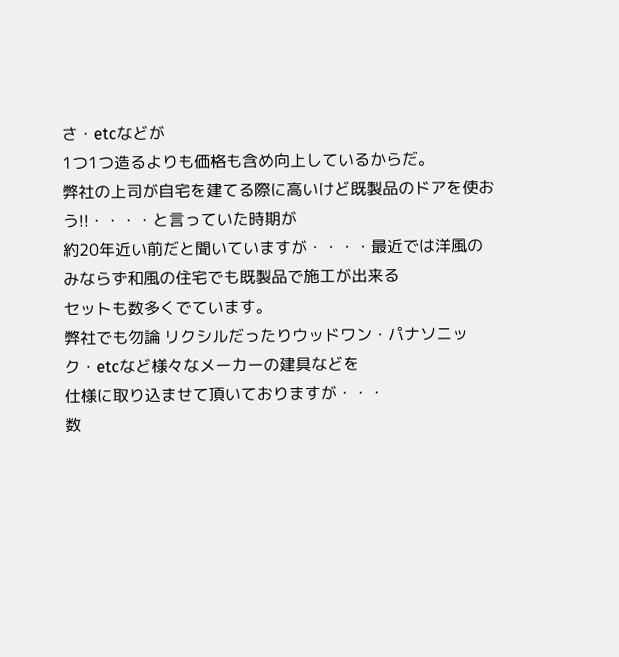さ・etcなどが
1つ1つ造るよりも価格も含め向上しているからだ。
弊社の上司が自宅を建てる際に高いけど既製品のドアを使おう!!・・・・と言っていた時期が
約20年近い前だと聞いていますが・・・・最近では洋風のみならず和風の住宅でも既製品で施工が出来る
セットも数多くでています。
弊社でも勿論 リクシルだったりウッドワン・パナソニック・etcなど様々なメーカーの建具などを
仕様に取り込ませて頂いておりますが・・・
数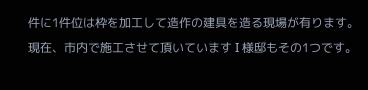件に1件位は枠を加工して造作の建具を造る現場が有ります。
現在、市内で施工させて頂いています I 様邸もその1つです。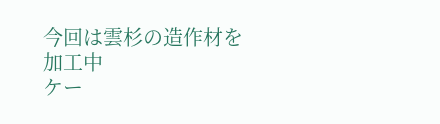今回は雲杉の造作材を加工中
ケー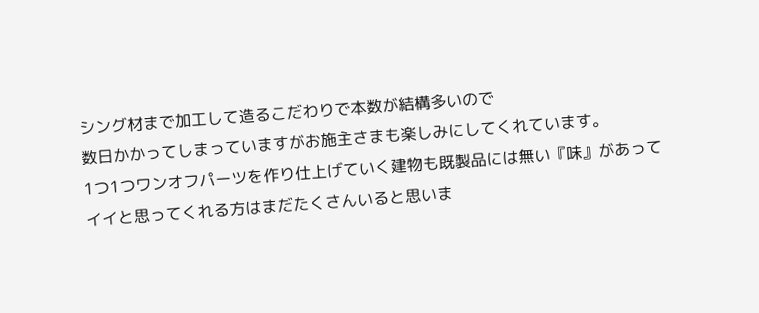シング材まで加工して造るこだわりで本数が結構多いので
数日かかってしまっていますがお施主さまも楽しみにしてくれています。
1つ1つワンオフパーツを作り仕上げていく建物も既製品には無い『味』があって
イイと思ってくれる方はまだたくさんいると思いま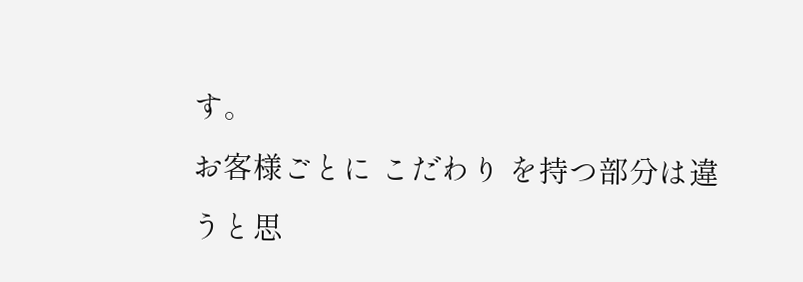す。
お客様ごとに こだわり を持つ部分は違うと思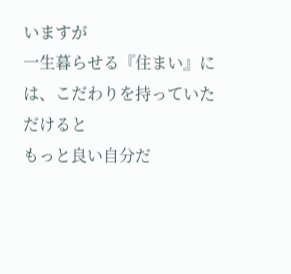いますが
一生暮らせる『住まい』には、こだわりを持っていただけると
もっと良い自分だ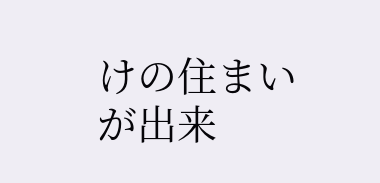けの住まいが出来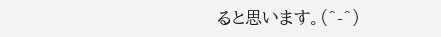ると思います。(^-^)